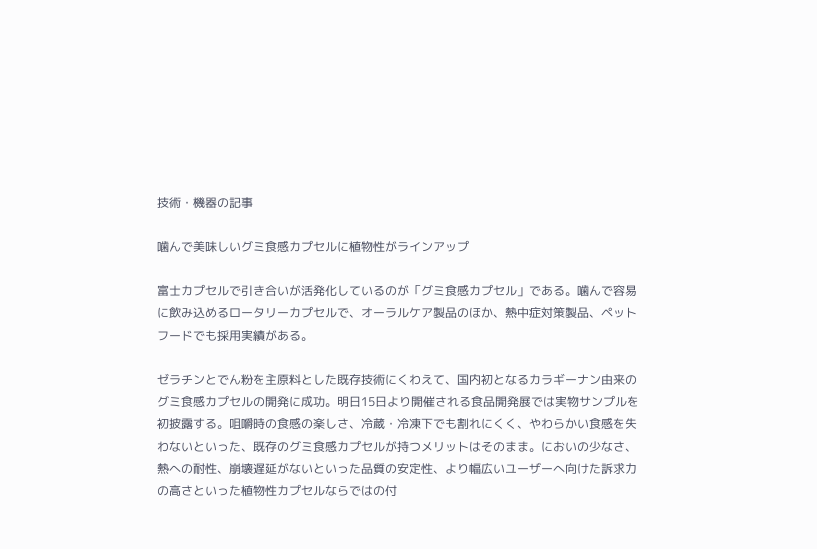技術・機器の記事

噛んで美味しいグミ食感カプセルに植物性がラインアップ

富士カプセルで引き合いが活発化しているのが「グミ食感カプセル」である。噛んで容易に飲み込めるロータリーカプセルで、オーラルケア製品のほか、熱中症対策製品、ペットフードでも採用実績がある。

ゼラチンとでん粉を主原料とした既存技術にくわえて、国内初となるカラギーナン由来のグミ食感カプセルの開発に成功。明日15日より開催される食品開発展では実物サンプルを初披露する。咀嚼時の食感の楽しさ、冷蔵・冷凍下でも割れにくく、やわらかい食感を失わないといった、既存のグミ食感カプセルが持つメリットはそのまま。においの少なさ、熱への耐性、崩壊遅延がないといった品質の安定性、より幅広いユーザーへ向けた訴求力の高さといった植物性カプセルならではの付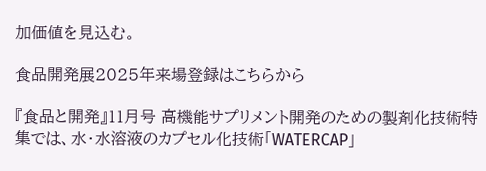加価値を見込む。

食品開発展2025年来場登録はこちらから

『食品と開発』11月号 高機能サプリメント開発のための製剤化技術特集では、水・水溶液のカプセル化技術「WATERCAP」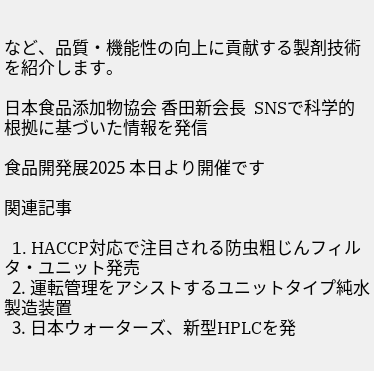など、品質・機能性の向上に貢献する製剤技術を紹介します。

日本食品添加物協会 香田新会長  SNSで科学的根拠に基づいた情報を発信

食品開発展2025 本日より開催です

関連記事

  1. HACCP対応で注目される防虫粗じんフィルタ・ユニット発売
  2. 運転管理をアシストするユニットタイプ純水製造装置
  3. 日本ウォーターズ、新型HPLCを発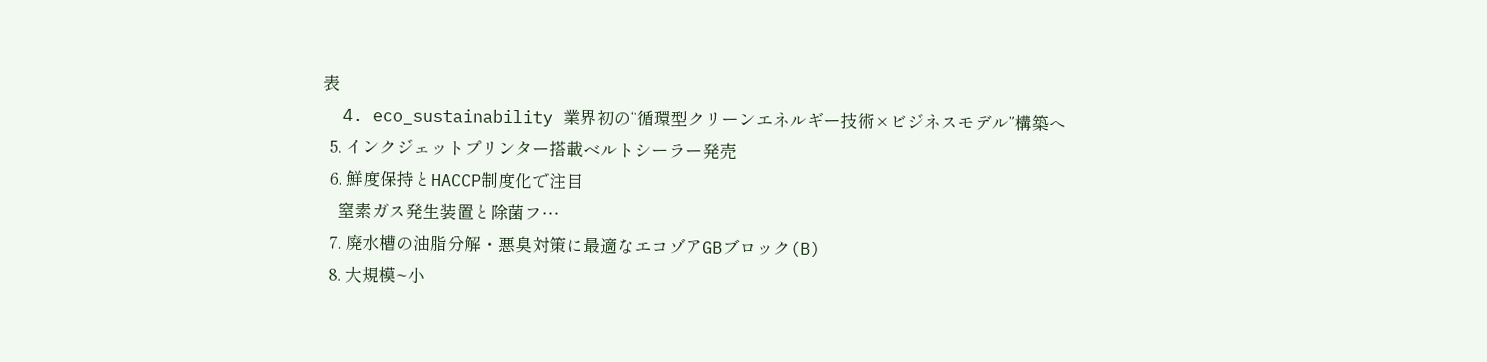表
  4. eco_sustainability 業界初の“循環型クリーンエネルギー技術×ビジネスモデル”構築へ
  5. インクジェットプリンター搭載ベルトシーラー発売
  6. 鮮度保持とHACCP制度化で注目
    窒素ガス発生装置と除菌フ…
  7. 廃水槽の油脂分解・悪臭対策に最適なエコゾアGBブロック(B)
  8. 大規模~小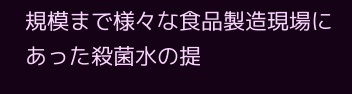規模まで様々な食品製造現場にあった殺菌水の提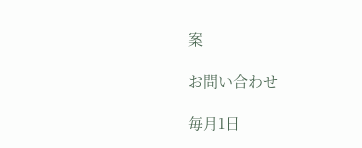案

お問い合わせ

毎月1日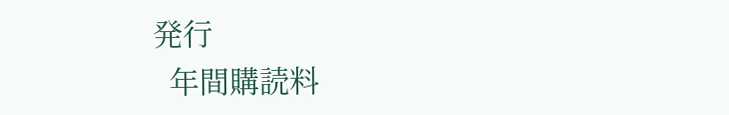発行
  年間購読料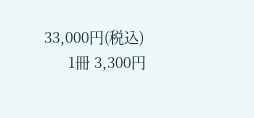33,000円(税込)
      1冊 3,300円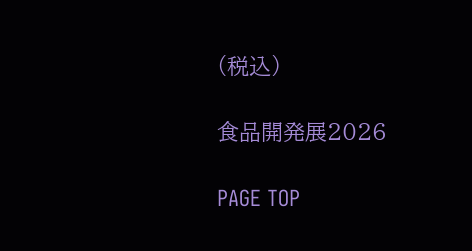(税込)

食品開発展2026

PAGE TOP